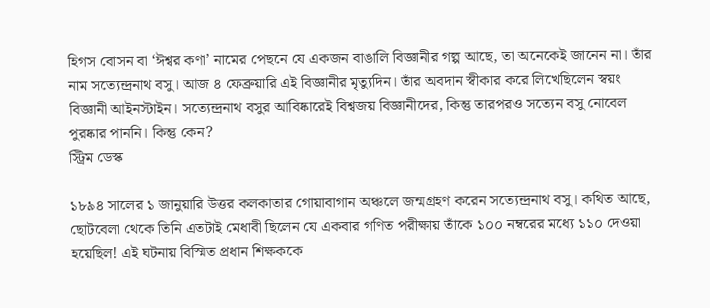হিগস বোসন বা ‘ঈশ্বর কণা’ নামের পেছনে যে একজন বাঙালি বিজ্ঞানীর গল্প আছে, তা অনেকেই জানেন না। তাঁর নাম সত্যেন্দ্রনাথ বসু। আজ ৪ ফেব্রুয়ারি এই বিজ্ঞানীর মৃত্যুদিন। তাঁর অবদান স্বীকার করে লিখেছিলেন স্বয়ং বিজ্ঞানী আইনস্টাইন। সত্যেন্দ্রনাথ বসুর আবিষ্কারেই বিশ্বজয় বিজ্ঞানীদের, কিন্তু তারপরও সত্যেন বসু নোবেল পুরষ্কার পাননি। কিন্তু কেন?
স্ট্রিম ডেস্ক

১৮৯৪ সালের ১ জানুয়ারি উত্তর কলকাতার গোয়াবাগান অঞ্চলে জন্মগ্রহণ করেন সত্যেন্দ্রনাথ বসু। কথিত আছে, ছোটবেলা থেকে তিনি এতটাই মেধাবী ছিলেন যে একবার গণিত পরীক্ষায় তাঁকে ১০০ নম্বরের মধ্যে ১১০ দেওয়া হয়েছিল! এই ঘটনায় বিস্মিত প্রধান শিক্ষককে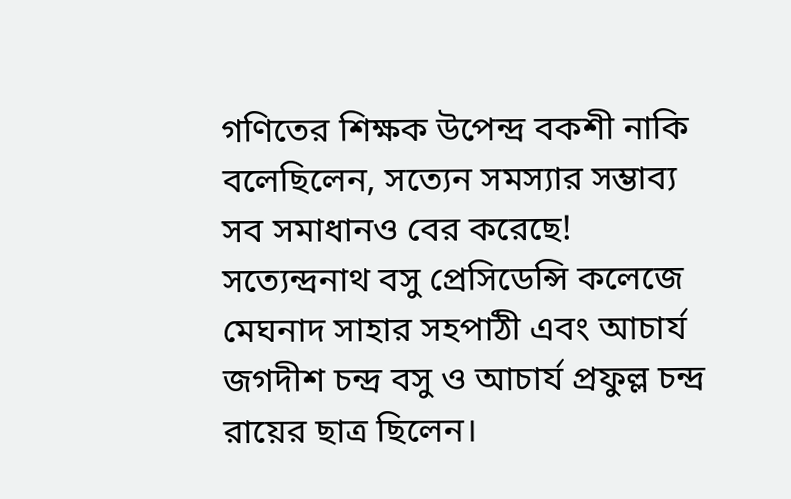গণিতের শিক্ষক উপেন্দ্র বকশী নাকি বলেছিলেন, সত্যেন সমস্যার সম্ভাব্য সব সমাধানও বের করেছে!
সত্যেন্দ্রনাথ বসু প্রেসিডেন্সি কলেজে মেঘনাদ সাহার সহপাঠী এবং আচার্য জগদীশ চন্দ্র বসু ও আচার্য প্রফুল্ল চন্দ্র রায়ের ছাত্র ছিলেন।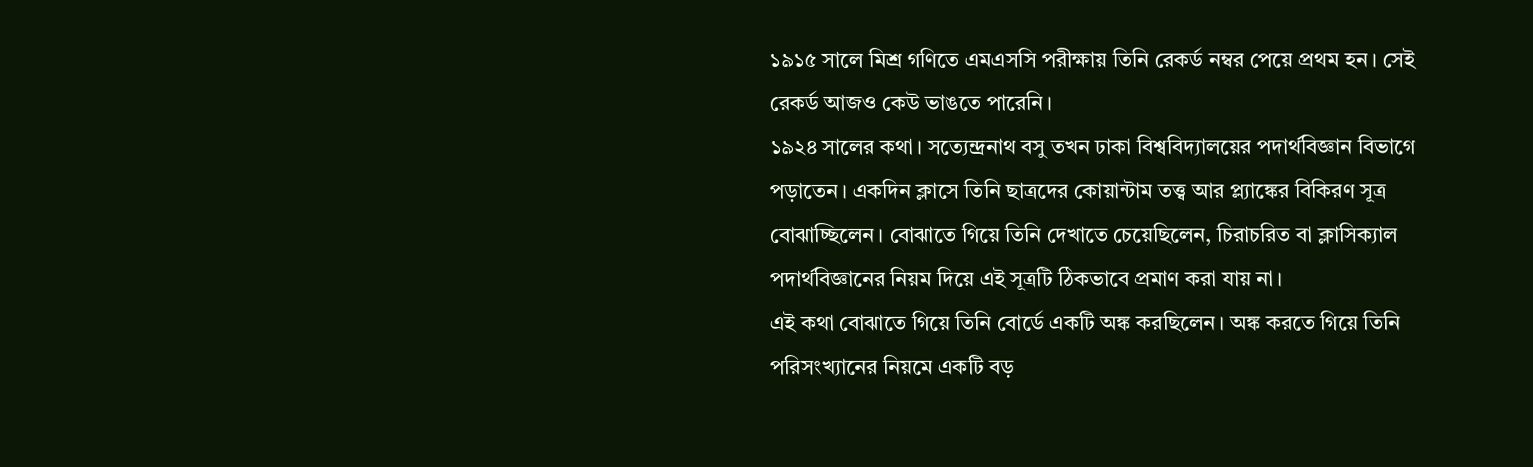১৯১৫ সালে মিশ্র গণিতে এমএসসি পরীক্ষায় তিনি রেকর্ড নম্বর পেয়ে প্রথম হন। সেই রেকর্ড আজও কেউ ভাঙতে পারেনি।
১৯২৪ সালের কথা। সত্যেন্দ্রনাথ বসু তখন ঢাকা বিশ্ববিদ্যালয়ের পদার্থবিজ্ঞান বিভাগে পড়াতেন। একদিন ক্লাসে তিনি ছাত্রদের কোয়ান্টাম তত্ত্ব আর প্ল্যাঙ্কের বিকিরণ সূত্র বোঝাচ্ছিলেন। বোঝাতে গিয়ে তিনি দেখাতে চেয়েছিলেন, চিরাচরিত বা ক্লাসিক্যাল পদার্থবিজ্ঞানের নিয়ম দিয়ে এই সূত্রটি ঠিকভাবে প্রমাণ করা যায় না।
এই কথা বোঝাতে গিয়ে তিনি বোর্ডে একটি অঙ্ক করছিলেন। অঙ্ক করতে গিয়ে তিনি পরিসংখ্যানের নিয়মে একটি বড়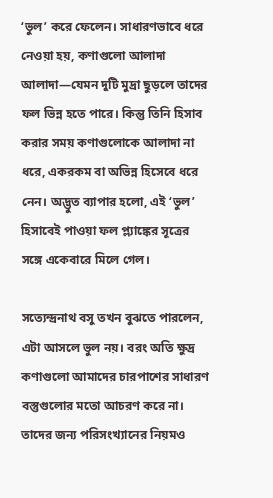‘ভুল’ করে ফেলেন। সাধারণভাবে ধরে নেওয়া হয়, কণাগুলো আলাদা আলাদা—যেমন দুটি মুদ্রা ছুড়লে তাদের ফল ভিন্ন হতে পারে। কিন্তু তিনি হিসাব করার সময় কণাগুলোকে আলাদা না ধরে, একরকম বা অভিন্ন হিসেবে ধরে নেন। অদ্ভুত ব্যাপার হলো, এই ‘ভুল’ হিসাবেই পাওয়া ফল প্ল্যাঙ্কের সূত্রের সঙ্গে একেবারে মিলে গেল।

সত্যেন্দ্রনাথ বসু তখন বুঝতে পারলেন, এটা আসলে ভুল নয়। বরং অতি ক্ষুদ্র কণাগুলো আমাদের চারপাশের সাধারণ বস্তুগুলোর মতো আচরণ করে না। তাদের জন্য পরিসংখ্যানের নিয়মও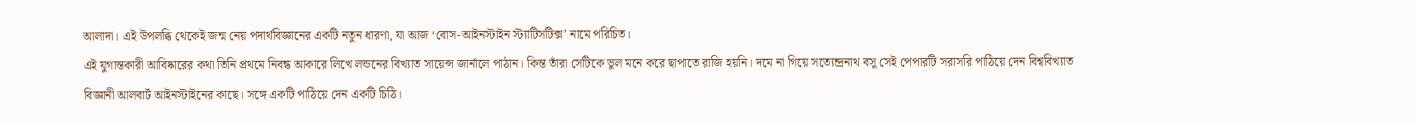আলাদা। এই উপলব্ধি থেকেই জন্ম নেয় পদার্থবিজ্ঞানের একটি নতুন ধারণা, যা আজ ‘বোস-আইনস্টাইন স্ট্যাটিসটিক্স’ নামে পরিচিত।
এই যুগান্তকারী আবিষ্কারের কথা তিনি প্রথমে নিবন্ধ আকারে লিখে লন্ডনের বিখ্যাত সায়েন্স জার্নালে পাঠান। কিন্ত তাঁরা সেটিকে ভুল মনে করে ছাপাতে রাজি হয়নি। দমে না গিয়ে সত্যেন্দ্রনাথ বসু সেই পেপারটি সরাসরি পাঠিয়ে দেন বিশ্ববিখ্যাত বিজ্ঞানী আলবার্ট আইনস্টাইনের কাছে। সঙ্গে একটি পাঠিয়ে দেন একটি চিঠি।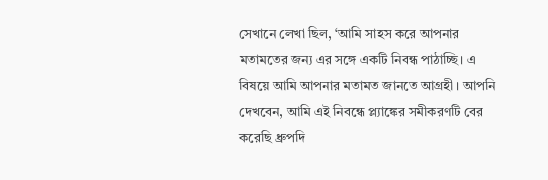সেখানে লেখা ছিল, ‘আমি সাহস করে আপনার মতামতের জন্য এর সঙ্গে একটি নিবন্ধ পাঠাচ্ছি। এ বিষয়ে আমি আপনার মতামত জানতে আগ্রহী। আপনি দেখবেন, আমি এই নিবন্ধে প্ল্যাঙ্কের সমীকরণটি বের করেছি ধ্রুপদি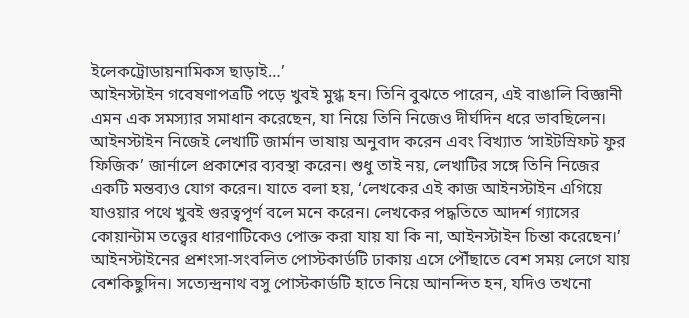ইলেকট্রোডায়নামিকস ছাড়াই…’
আইনস্টাইন গবেষণাপত্রটি পড়ে খুবই মুগ্ধ হন। তিনি বুঝতে পারেন, এই বাঙালি বিজ্ঞানী এমন এক সমস্যার সমাধান করেছেন, যা নিয়ে তিনি নিজেও দীর্ঘদিন ধরে ভাবছিলেন। আইনস্টাইন নিজেই লেখাটি জার্মান ভাষায় অনুবাদ করেন এবং বিখ্যাত ‘সাইটস্রিফট ফুর ফিজিক’ জার্নালে প্রকাশের ব্যবস্থা করেন। শুধু তাই নয়, লেখাটির সঙ্গে তিনি নিজের একটি মন্তব্যও যোগ করেন। যাতে বলা হয়, ‘লেখকের এই কাজ আইনস্টাইন এগিয়ে যাওয়ার পথে খুবই গুরত্বপূর্ণ বলে মনে করেন। লেখকের পদ্ধতিতে আদর্শ গ্যাসের কোয়ান্টাম তত্ত্বের ধারণাটিকেও পোক্ত করা যায় যা কি না, আইনস্টাইন চিন্তা করেছেন।’
আইনস্টাইনের প্রশংসা-সংবলিত পোস্টকার্ডটি ঢাকায় এসে পৌঁছাতে বেশ সময় লেগে যায় বেশকিছুদিন। সত্যেন্দ্রনাথ বসু পোস্টকার্ডটি হাতে নিয়ে আনন্দিত হন, যদিও তখনো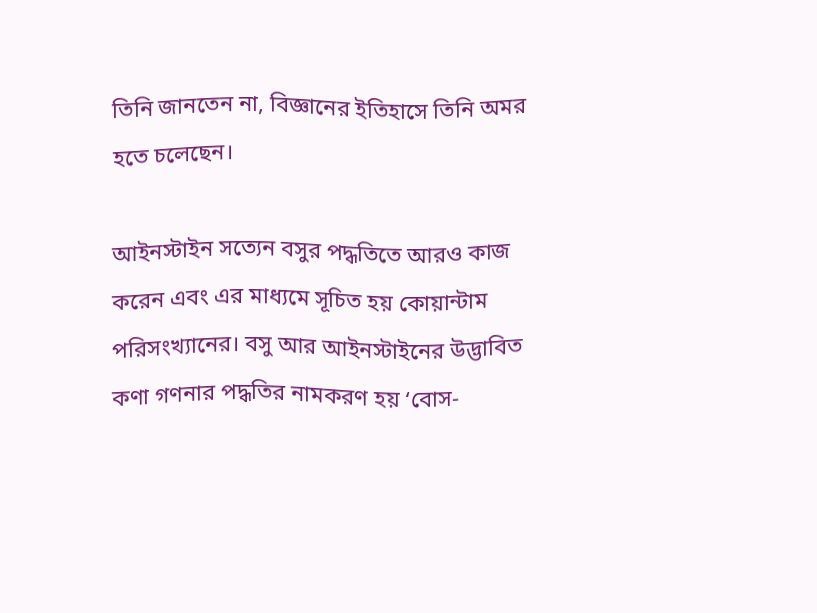তিনি জানতেন না, বিজ্ঞানের ইতিহাসে তিনি অমর হতে চলেছেন।

আইনস্টাইন সত্যেন বসুর পদ্ধতিতে আরও কাজ করেন এবং এর মাধ্যমে সূচিত হয় কোয়ান্টাম পরিসংখ্যানের। বসু আর আইনস্টাইনের উদ্ভাবিত কণা গণনার পদ্ধতির নামকরণ হয় ‘বোস-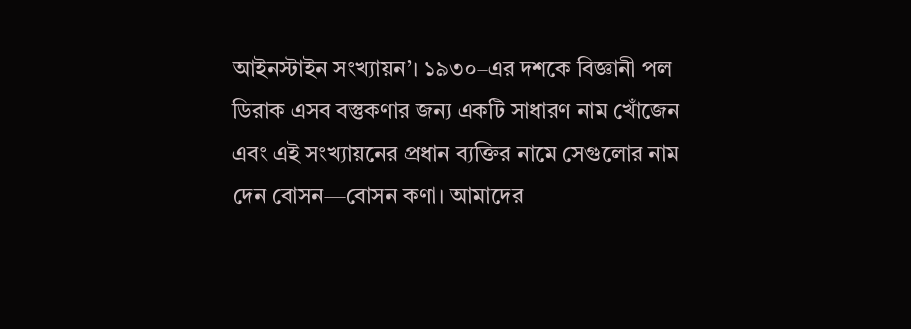আইনস্টাইন সংখ্যায়ন’। ১৯৩০–এর দশকে বিজ্ঞানী পল ডিরাক এসব বস্তুকণার জন্য একটি সাধারণ নাম খোঁজেন এবং এই সংখ্যায়নের প্রধান ব্যক্তির নামে সেগুলোর নাম দেন বোসন—বোসন কণা। আমাদের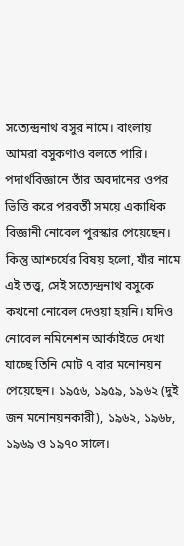সত্যেন্দ্রনাথ বসুর নামে। বাংলায় আমরা বসুকণাও বলতে পারি।
পদার্থবিজ্ঞানে তাঁর অবদানের ওপর ভিত্তি করে পরবর্তী সময়ে একাধিক বিজ্ঞানী নোবেল পুরস্কার পেয়েছেন। কিন্তু আশ্চর্যের বিষয় হলো, যাঁর নামে এই তত্ত্ব, সেই সত্যেন্দ্রনাথ বসুকে কখনো নোবেল দেওয়া হয়নি। যদিও নোবেল নমিনেশন আর্কাইভে দেখা যাচ্ছে তিনি মোট ৭ বার মনোনয়ন পেয়েছেন। ১৯৫৬, ১৯৫৯, ১৯৬২ (দুই জন মনোনয়নকারী), ১৯৬২, ১৯৬৮, ১৯৬৯ ও ১৯৭০ সালে।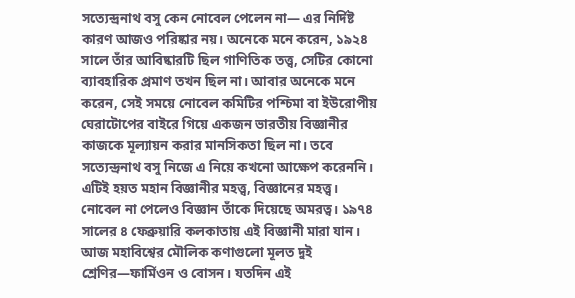সত্যেন্দ্রনাথ বসু কেন নোবেল পেলেন না— এর নির্দিষ্ট কারণ আজও পরিষ্কার নয়। অনেকে মনে করেন, ১৯২৪ সালে তাঁর আবিষ্কারটি ছিল গাণিতিক তত্ত্ব, সেটির কোনো ব্যাবহারিক প্রমাণ তখন ছিল না। আবার অনেকে মনে করেন, সেই সময়ে নোবেল কমিটির পশ্চিমা বা ইউরোপীয় ঘেরাটোপের বাইরে গিয়ে একজন ভারতীয় বিজ্ঞানীর কাজকে মূল্যায়ন করার মানসিকতা ছিল না। তবে সত্যেন্দ্রনাথ বসু নিজে এ নিয়ে কখনো আক্ষেপ করেননি। এটিই হয়ত মহান বিজ্ঞানীর মহত্ত্ব, বিজ্ঞানের মহত্ত্ব।
নোবেল না পেলেও বিজ্ঞান তাঁকে দিয়েছে অমরত্ব। ১৯৭৪ সালের ৪ ফেব্রুয়ারি কলকাতায় এই বিজ্ঞানী মারা যান। আজ মহাবিশ্বের মৌলিক কণাগুলো মূলত দুই শ্রেণির—ফার্মিওন ও বোসন। যতদিন এই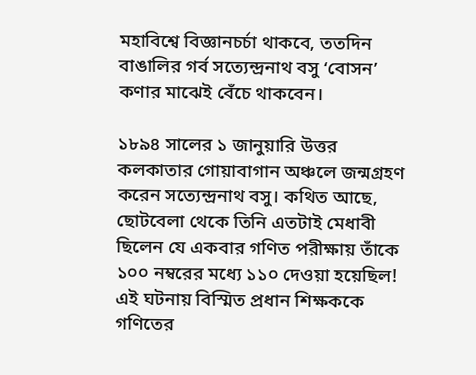মহাবিশ্বে বিজ্ঞানচর্চা থাকবে, ততদিন বাঙালির গর্ব সত্যেন্দ্রনাথ বসু ‘বোসন’ কণার মাঝেই বেঁচে থাকবেন।

১৮৯৪ সালের ১ জানুয়ারি উত্তর কলকাতার গোয়াবাগান অঞ্চলে জন্মগ্রহণ করেন সত্যেন্দ্রনাথ বসু। কথিত আছে, ছোটবেলা থেকে তিনি এতটাই মেধাবী ছিলেন যে একবার গণিত পরীক্ষায় তাঁকে ১০০ নম্বরের মধ্যে ১১০ দেওয়া হয়েছিল! এই ঘটনায় বিস্মিত প্রধান শিক্ষককে গণিতের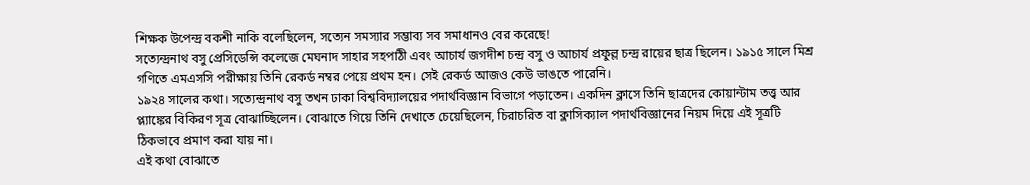শিক্ষক উপেন্দ্র বকশী নাকি বলেছিলেন, সত্যেন সমস্যার সম্ভাব্য সব সমাধানও বের করেছে!
সত্যেন্দ্রনাথ বসু প্রেসিডেন্সি কলেজে মেঘনাদ সাহার সহপাঠী এবং আচার্য জগদীশ চন্দ্র বসু ও আচার্য প্রফুল্ল চন্দ্র রায়ের ছাত্র ছিলেন। ১৯১৫ সালে মিশ্র গণিতে এমএসসি পরীক্ষায় তিনি রেকর্ড নম্বর পেয়ে প্রথম হন। সেই রেকর্ড আজও কেউ ভাঙতে পারেনি।
১৯২৪ সালের কথা। সত্যেন্দ্রনাথ বসু তখন ঢাকা বিশ্ববিদ্যালয়ের পদার্থবিজ্ঞান বিভাগে পড়াতেন। একদিন ক্লাসে তিনি ছাত্রদের কোয়ান্টাম তত্ত্ব আর প্ল্যাঙ্কের বিকিরণ সূত্র বোঝাচ্ছিলেন। বোঝাতে গিয়ে তিনি দেখাতে চেয়েছিলেন, চিরাচরিত বা ক্লাসিক্যাল পদার্থবিজ্ঞানের নিয়ম দিয়ে এই সূত্রটি ঠিকভাবে প্রমাণ করা যায় না।
এই কথা বোঝাতে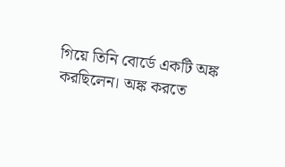গিয়ে তিনি বোর্ডে একটি অঙ্ক করছিলেন। অঙ্ক করতে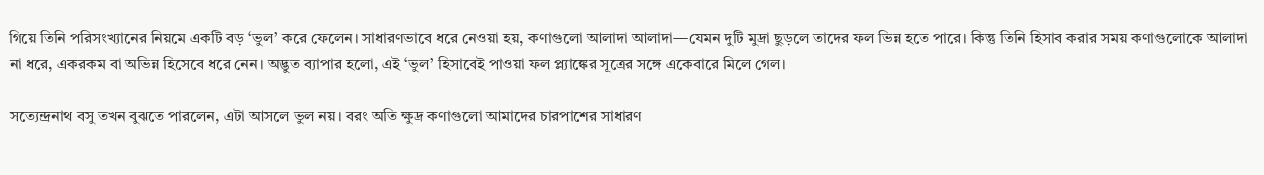গিয়ে তিনি পরিসংখ্যানের নিয়মে একটি বড় ‘ভুল’ করে ফেলেন। সাধারণভাবে ধরে নেওয়া হয়, কণাগুলো আলাদা আলাদা—যেমন দুটি মুদ্রা ছুড়লে তাদের ফল ভিন্ন হতে পারে। কিন্তু তিনি হিসাব করার সময় কণাগুলোকে আলাদা না ধরে, একরকম বা অভিন্ন হিসেবে ধরে নেন। অদ্ভুত ব্যাপার হলো, এই ‘ভুল’ হিসাবেই পাওয়া ফল প্ল্যাঙ্কের সূত্রের সঙ্গে একেবারে মিলে গেল।

সত্যেন্দ্রনাথ বসু তখন বুঝতে পারলেন, এটা আসলে ভুল নয়। বরং অতি ক্ষুদ্র কণাগুলো আমাদের চারপাশের সাধারণ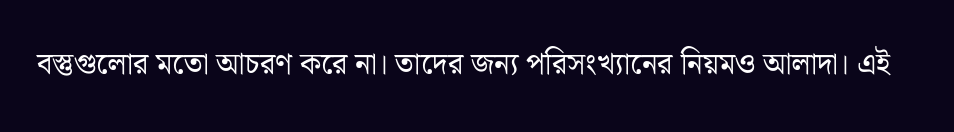বস্তুগুলোর মতো আচরণ করে না। তাদের জন্য পরিসংখ্যানের নিয়মও আলাদা। এই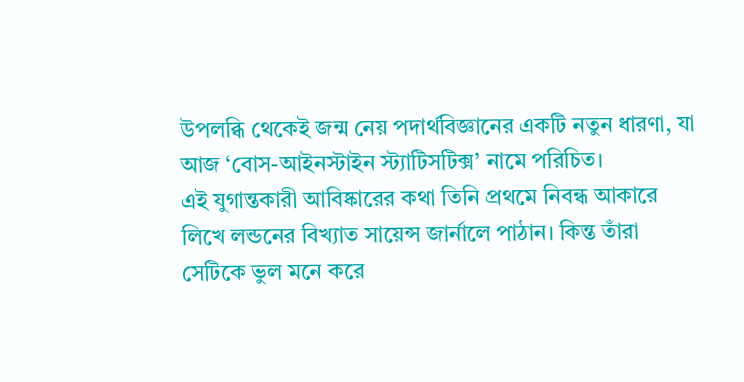উপলব্ধি থেকেই জন্ম নেয় পদার্থবিজ্ঞানের একটি নতুন ধারণা, যা আজ ‘বোস-আইনস্টাইন স্ট্যাটিসটিক্স’ নামে পরিচিত।
এই যুগান্তকারী আবিষ্কারের কথা তিনি প্রথমে নিবন্ধ আকারে লিখে লন্ডনের বিখ্যাত সায়েন্স জার্নালে পাঠান। কিন্ত তাঁরা সেটিকে ভুল মনে করে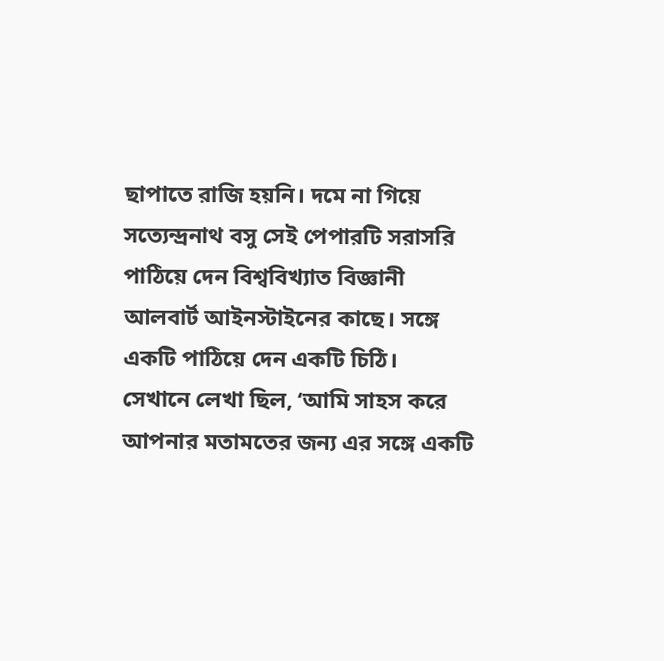ছাপাতে রাজি হয়নি। দমে না গিয়ে সত্যেন্দ্রনাথ বসু সেই পেপারটি সরাসরি পাঠিয়ে দেন বিশ্ববিখ্যাত বিজ্ঞানী আলবার্ট আইনস্টাইনের কাছে। সঙ্গে একটি পাঠিয়ে দেন একটি চিঠি।
সেখানে লেখা ছিল, ‘আমি সাহস করে আপনার মতামতের জন্য এর সঙ্গে একটি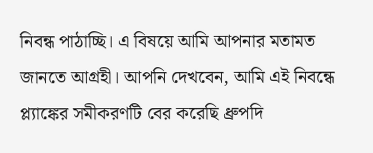নিবন্ধ পাঠাচ্ছি। এ বিষয়ে আমি আপনার মতামত জানতে আগ্রহী। আপনি দেখবেন, আমি এই নিবন্ধে প্ল্যাঙ্কের সমীকরণটি বের করেছি ধ্রুপদি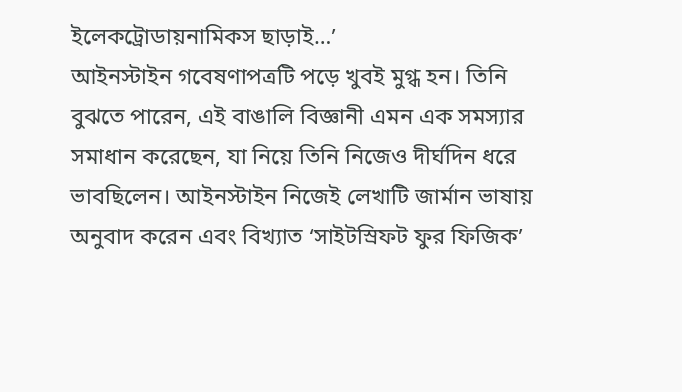ইলেকট্রোডায়নামিকস ছাড়াই…’
আইনস্টাইন গবেষণাপত্রটি পড়ে খুবই মুগ্ধ হন। তিনি বুঝতে পারেন, এই বাঙালি বিজ্ঞানী এমন এক সমস্যার সমাধান করেছেন, যা নিয়ে তিনি নিজেও দীর্ঘদিন ধরে ভাবছিলেন। আইনস্টাইন নিজেই লেখাটি জার্মান ভাষায় অনুবাদ করেন এবং বিখ্যাত ‘সাইটস্রিফট ফুর ফিজিক’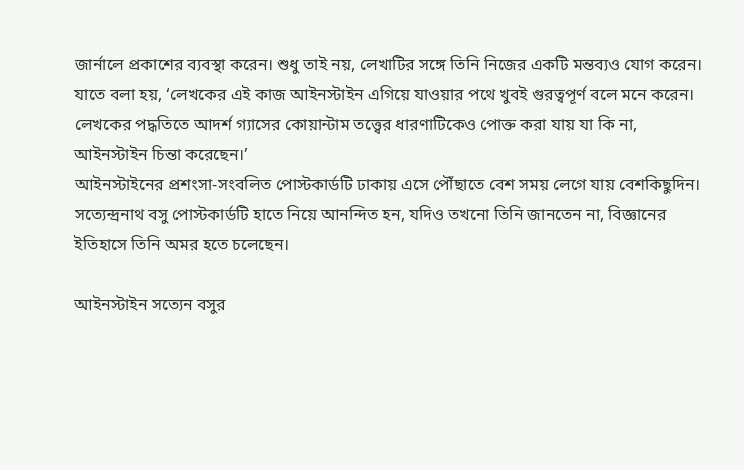জার্নালে প্রকাশের ব্যবস্থা করেন। শুধু তাই নয়, লেখাটির সঙ্গে তিনি নিজের একটি মন্তব্যও যোগ করেন। যাতে বলা হয়, ‘লেখকের এই কাজ আইনস্টাইন এগিয়ে যাওয়ার পথে খুবই গুরত্বপূর্ণ বলে মনে করেন। লেখকের পদ্ধতিতে আদর্শ গ্যাসের কোয়ান্টাম তত্ত্বের ধারণাটিকেও পোক্ত করা যায় যা কি না, আইনস্টাইন চিন্তা করেছেন।’
আইনস্টাইনের প্রশংসা-সংবলিত পোস্টকার্ডটি ঢাকায় এসে পৌঁছাতে বেশ সময় লেগে যায় বেশকিছুদিন। সত্যেন্দ্রনাথ বসু পোস্টকার্ডটি হাতে নিয়ে আনন্দিত হন, যদিও তখনো তিনি জানতেন না, বিজ্ঞানের ইতিহাসে তিনি অমর হতে চলেছেন।

আইনস্টাইন সত্যেন বসুর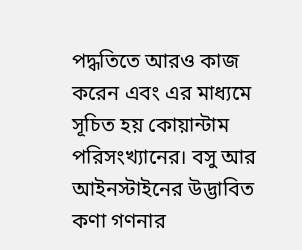পদ্ধতিতে আরও কাজ করেন এবং এর মাধ্যমে সূচিত হয় কোয়ান্টাম পরিসংখ্যানের। বসু আর আইনস্টাইনের উদ্ভাবিত কণা গণনার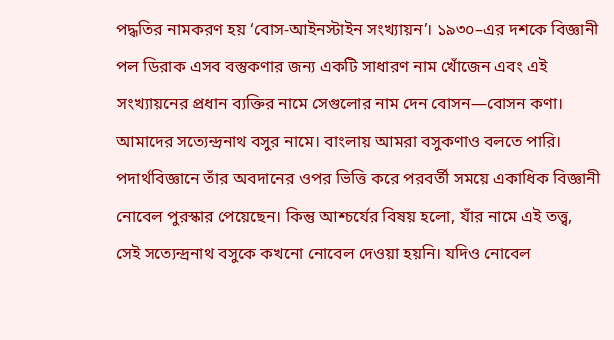পদ্ধতির নামকরণ হয় ‘বোস-আইনস্টাইন সংখ্যায়ন’। ১৯৩০–এর দশকে বিজ্ঞানী পল ডিরাক এসব বস্তুকণার জন্য একটি সাধারণ নাম খোঁজেন এবং এই সংখ্যায়নের প্রধান ব্যক্তির নামে সেগুলোর নাম দেন বোসন—বোসন কণা। আমাদের সত্যেন্দ্রনাথ বসুর নামে। বাংলায় আমরা বসুকণাও বলতে পারি।
পদার্থবিজ্ঞানে তাঁর অবদানের ওপর ভিত্তি করে পরবর্তী সময়ে একাধিক বিজ্ঞানী নোবেল পুরস্কার পেয়েছেন। কিন্তু আশ্চর্যের বিষয় হলো, যাঁর নামে এই তত্ত্ব, সেই সত্যেন্দ্রনাথ বসুকে কখনো নোবেল দেওয়া হয়নি। যদিও নোবেল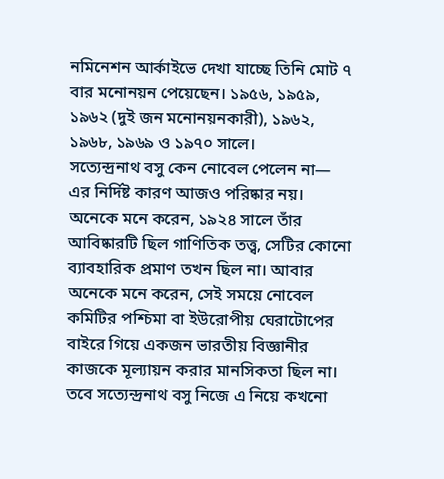নমিনেশন আর্কাইভে দেখা যাচ্ছে তিনি মোট ৭ বার মনোনয়ন পেয়েছেন। ১৯৫৬, ১৯৫৯, ১৯৬২ (দুই জন মনোনয়নকারী), ১৯৬২, ১৯৬৮, ১৯৬৯ ও ১৯৭০ সালে।
সত্যেন্দ্রনাথ বসু কেন নোবেল পেলেন না— এর নির্দিষ্ট কারণ আজও পরিষ্কার নয়। অনেকে মনে করেন, ১৯২৪ সালে তাঁর আবিষ্কারটি ছিল গাণিতিক তত্ত্ব, সেটির কোনো ব্যাবহারিক প্রমাণ তখন ছিল না। আবার অনেকে মনে করেন, সেই সময়ে নোবেল কমিটির পশ্চিমা বা ইউরোপীয় ঘেরাটোপের বাইরে গিয়ে একজন ভারতীয় বিজ্ঞানীর কাজকে মূল্যায়ন করার মানসিকতা ছিল না। তবে সত্যেন্দ্রনাথ বসু নিজে এ নিয়ে কখনো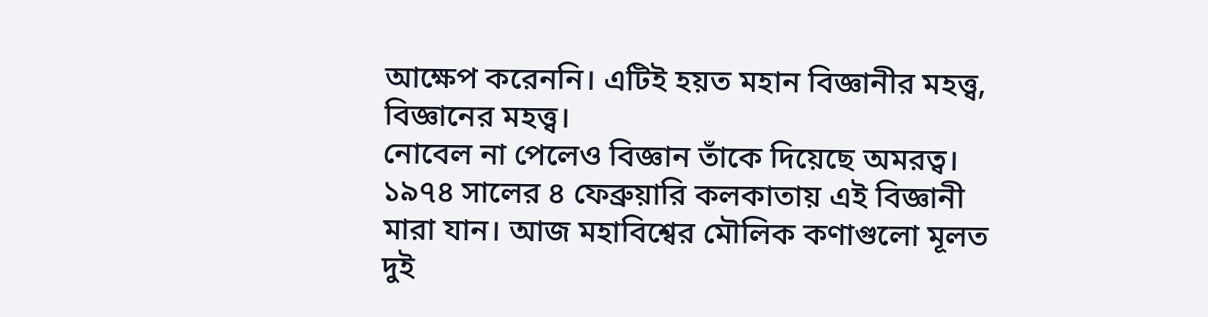আক্ষেপ করেননি। এটিই হয়ত মহান বিজ্ঞানীর মহত্ত্ব, বিজ্ঞানের মহত্ত্ব।
নোবেল না পেলেও বিজ্ঞান তাঁকে দিয়েছে অমরত্ব। ১৯৭৪ সালের ৪ ফেব্রুয়ারি কলকাতায় এই বিজ্ঞানী মারা যান। আজ মহাবিশ্বের মৌলিক কণাগুলো মূলত দুই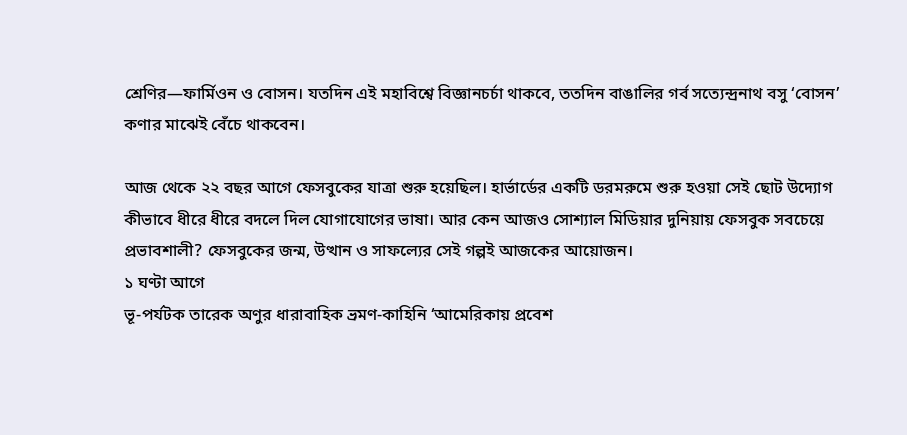শ্রেণির—ফার্মিওন ও বোসন। যতদিন এই মহাবিশ্বে বিজ্ঞানচর্চা থাকবে, ততদিন বাঙালির গর্ব সত্যেন্দ্রনাথ বসু ‘বোসন’ কণার মাঝেই বেঁচে থাকবেন।

আজ থেকে ২২ বছর আগে ফেসবুকের যাত্রা শুরু হয়েছিল। হার্ভার্ডের একটি ডরমরুমে শুরু হওয়া সেই ছোট উদ্যোগ কীভাবে ধীরে ধীরে বদলে দিল যোগাযোগের ভাষা। আর কেন আজও সোশ্যাল মিডিয়ার দুনিয়ায় ফেসবুক সবচেয়ে প্রভাবশালী? ফেসবুকের জন্ম, উত্থান ও সাফল্যের সেই গল্পই আজকের আয়োজন।
১ ঘণ্টা আগে
ভূ-পর্যটক তারেক অণুর ধারাবাহিক ভ্রমণ-কাহিনি ‘আমেরিকায় প্রবেশ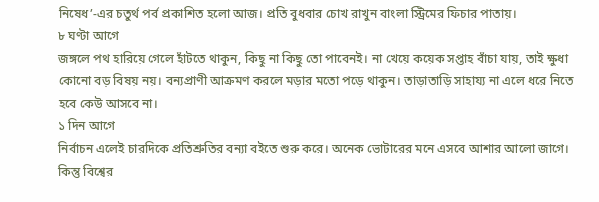নিষেধ’-এর চতুর্থ পর্ব প্রকাশিত হলো আজ। প্রতি বুধবার চোখ রাখুন বাংলা স্ট্রিমের ফিচার পাতায়।
৮ ঘণ্টা আগে
জঙ্গলে পথ হারিয়ে গেলে হাঁটতে থাকুন, কিছু না কিছু তো পাবেনই। না খেয়ে কয়েক সপ্তাহ বাঁচা যায়, তাই ক্ষুধা কোনো বড় বিষয় নয়। বন্যপ্রাণী আক্রমণ করলে মড়ার মতো পড়ে থাকুন। তাড়াতাড়ি সাহায্য না এলে ধরে নিতে হবে কেউ আসবে না।
১ দিন আগে
নির্বাচন এলেই চারদিকে প্রতিশ্রুতির বন্যা বইতে শুরু করে। অনেক ভোটারের মনে এসবে আশার আলো জাগে। কিন্তু বিশ্বের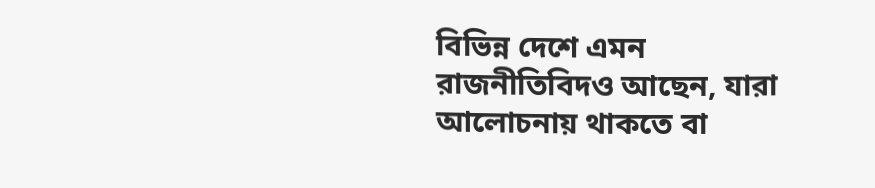বিভিন্ন দেশে এমন রাজনীতিবিদও আছেন, যারা আলোচনায় থাকতে বা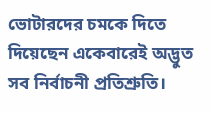ভোটারদের চমকে দিতে দিয়েছেন একেবারেই অদ্ভুত সব নির্বাচনী প্রতিশ্রুতি।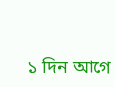১ দিন আগে